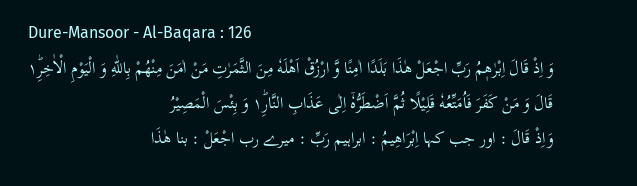Dure-Mansoor - Al-Baqara : 126
وَ اِذْ قَالَ اِبْرٰهٖمُ رَبِّ اجْعَلْ هٰذَا بَلَدًا اٰمِنًا وَّ ارْزُقْ اَهْلَهٗ مِنَ الثَّمَرٰتِ مَنْ اٰمَنَ مِنْهُمْ بِاللّٰهِ وَ الْیَوْمِ الْاٰخِرِ١ؕ قَالَ وَ مَنْ كَفَرَ فَاُمَتِّعُهٗ قَلِیْلًا ثُمَّ اَضْطَرُّهٗۤ اِلٰى عَذَابِ النَّارِ١ؕ وَ بِئْسَ الْمَصِیْرُ
وَاِذْ قَالَ : اور جب کہا اِبْرَاهِيمُ : ابراہیم رَبِّ : میرے رب اجْعَلْ : بنا هٰذَا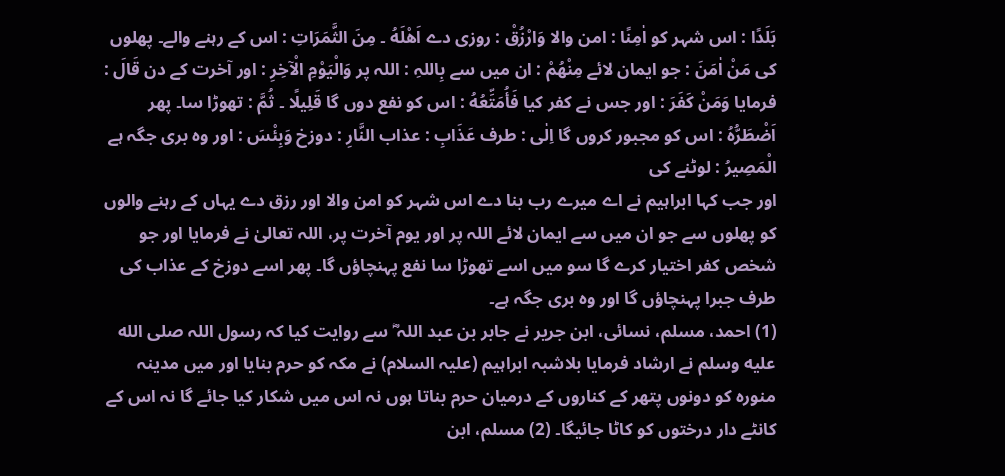بَلَدًا : اس شہر کو اٰمِنًا : امن والا وَارْزُقْ : روزی دے اَهْلَهُ ۔ مِنَ الثَّمَرَاتِ : اس کے رہنے والے۔ پھلوں کی مَنْ اٰمَنَ : جو ایمان لائے مِنْهُمْ : ان میں سے بِاللہِ : اللہ پر وَالْيَوْمِ الْآخِرِ : اور آخرت کے دن قَالَ : فرمایا وَمَنْ کَفَرَ : اور جس نے کفر کیا فَأُمَتِّعُهُ : اس کو نفع دوں گا قَلِيلًا ۔ ثُمَّ : تھوڑا سا۔ پھر اَضْطَرُّهُ : اس کو مجبور کروں گا اِلٰى : طرف عَذَابِ : عذاب النَّارِ : دوزخ وَبِئْسَ : اور وہ بری جگہ ہے الْمَصِيرُ : لوٹنے کی
اور جب کہا ابراہیم نے اے میرے رب بنا دے اس شہر کو امن والا اور رزق دے یہاں کے رہنے والوں کو پھلوں سے جو ان میں سے ایمان لائے اللہ پر اور یوم آخرت پر، اللہ تعالیٰ نے فرمایا اور جو شخص کفر اختیار کرے گا سو میں اسے تھوڑا سا نفع پہنچاؤں گا۔ پھر اسے دوزخ کے عذاب کی طرف جبرا پہنچاؤں گا اور وہ بری جگہ ہے۔
(1) احمد، مسلم، نسائی، ابن جریر نے جابر بن عبد اللہ ؓ سے روایت کیا کہ رسول اللہ صلى الله عليه وسلم نے ارشاد فرمایا بلاشبہ ابراہیم (علیہ السلام) نے مکہ کو حرم بنایا اور میں مدینہ منورہ کو دونوں پتھر کے کناروں کے درمیان حرم بناتا ہوں نہ اس میں شکار کیا جائے گا نہ اس کے کانٹے دار درختوں کو کاٹا جائیگا۔ (2) مسلم، ابن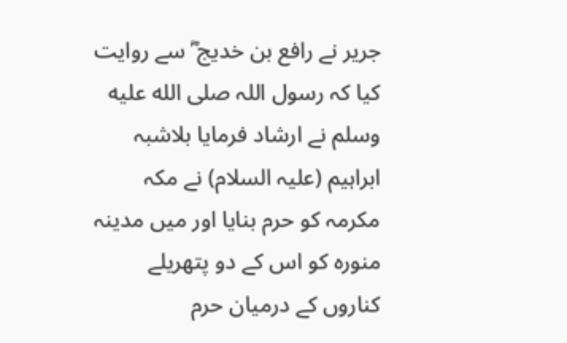جریر نے رافع بن خدیج ؓ سے روایت کیا کہ رسول اللہ صلى الله عليه وسلم نے ارشاد فرمایا بلاشبہ ابراہیم (علیہ السلام) نے مکہ مکرمہ کو حرم بنایا اور میں مدینہ منورہ کو اس کے دو پتھریلے کناروں کے درمیان حرم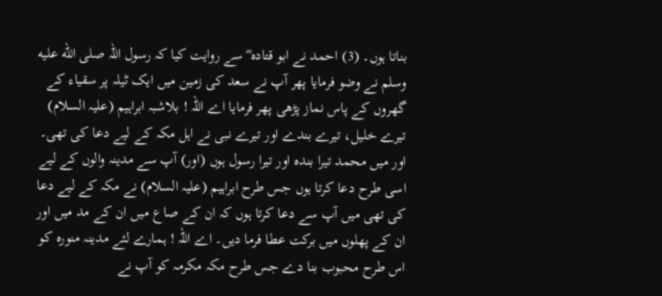بناتا ہوں۔ (3) احمد نے ابو قتادہ ؓ سے روایت کیا کہ رسول اللہ صلى الله عليه وسلم نے وضو فرمایا پھر آپ نے سعد کی زمین میں ایک ٹیلہ پر سقیاء کے گھروں کے پاس نماز پڑھی پھر فرمایا اے اللہ ! بلاشبہ ابراہیم (علیہ السلام) تیرے خلیل، تیرے بندے اور تیرے نبی نے اہل مکہ کے لیے دعا کی تھی۔ اور میں محمد تیرا بندہ اور تیرا رسول ہوں (اور) آپ سے مدینہ والوں کے لیے اسی طرح دعا کرتا ہوں جس طرح ابراہیم (علیہ السلام) نے مکہ کے لیے دعا کی تھی میں آپ سے دعا کرتا ہوں کہ ان کے صاع میں ان کے مد میں اور ان کے پھلوں میں برکت عطا فرما دیں۔ اے اللہ ! ہمارے لئے مدینہ منورہ کو اس طرح محبوب بنا دے جس طرح مکہ مکرمہ کو آپ نے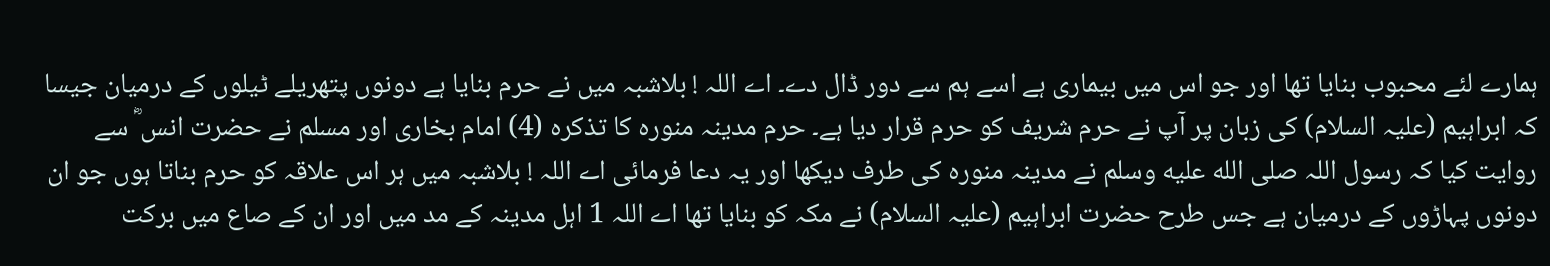ہمارے لئے محبوب بنایا تھا اور جو اس میں بیماری ہے اسے ہم سے دور ڈال دے۔ اے اللہ ! بلاشبہ میں نے حرم بنایا ہے دونوں پتھریلے ٹیلوں کے درمیان جیسا کہ ابراہیم (علیہ السلام) کی زبان پر آپ نے حرم شریف کو حرم قرار دیا ہے۔ حرم مدینہ منورہ کا تذکرہ (4) امام بخاری اور مسلم نے حضرت انس ؓ سے روایت کیا کہ رسول اللہ صلى الله عليه وسلم نے مدینہ منورہ کی طرف دیکھا اور یہ دعا فرمائی اے اللہ ! بلاشبہ میں ہر اس علاقہ کو حرم بناتا ہوں جو ان دونوں پہاڑوں کے درمیان ہے جس طرح حضرت ابراہیم (علیہ السلام) نے مکہ کو بنایا تھا اے اللہ 1 اہل مدینہ کے مد میں اور ان کے صاع میں برکت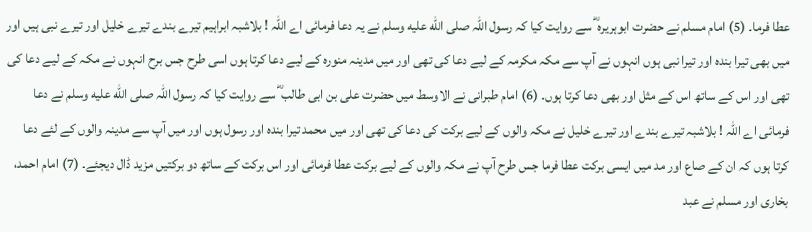عطا فرما۔ (5) امام مسلم نے حضرت ابوہریرہ ؓ سے روایت کیا کہ رسول اللہ صلى الله عليه وسلم نے یہ دعا فرمائی اے اللہ ! بلاشبہ ابراہیم تیرے بندے تیرے خلیل اور تیرے نبی ہیں اور میں بھی تیرا بندہ اور تیرا نبی ہوں انہوں نے آپ سے مکہ مکرمہ کے لیے دعا کی تھی اور میں مدینہ منورہ کے لیے دعا کرتا ہوں اسی طرح جس برح انہوں نے مکہ کے لیے دعا کی تھی اور اس کے ساتھ اس کے مثل اور بھی دعا کرتا ہوں۔ (6) امام طبرانی نے الاوسط میں حضرت علی بن ابی طالب ؓ سے روایت کیا کہ رسول اللہ صلى الله عليه وسلم نے دعا فرمائی اے اللہ ! بلاشبہ تیرے بندے اور تیرے خلیل نے مکہ والوں کے لیے برکت کی دعا کی تھی اور میں محمد تیرا بندہ اور رسول ہوں اور میں آپ سے مدینہ والوں کے لئے دعا کرتا ہوں کہ ان کے صاع اور مد میں ایسی برکت عطا فرما جس طرح آپ نے مکہ والوں کے لیے برکت عطا فرمائی اور اس برکت کے ساتھ دو برکتیں مزید ڈال دیجئے۔ (7) امام احمد، بخاری اور مسلم نے عبد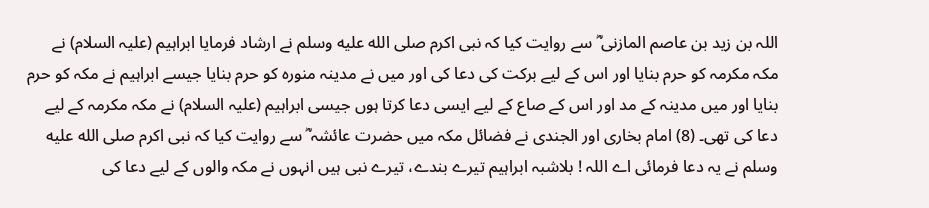اللہ بن زید بن عاصم المازنی ؓ سے روایت کیا کہ نبی اکرم صلى الله عليه وسلم نے ارشاد فرمایا ابراہیم (علیہ السلام) نے مکہ مکرمہ کو حرم بنایا اور اس کے لیے برکت کی دعا کی اور میں نے مدینہ منورہ کو حرم بنایا جیسے ابراہیم نے مکہ کو حرم بنایا اور میں مدینہ کے مد اور اس کے صاع کے لیے ایسی دعا کرتا ہوں جیسی ابراہیم (علیہ السلام) نے مکہ مکرمہ کے لیے دعا کی تھی۔ (8) امام بخاری اور الجندی نے فضائل مکہ میں حضرت عائشہ ؓ سے روایت کیا کہ نبی اکرم صلى الله عليه وسلم نے یہ دعا فرمائی اے اللہ ! بلاشبہ ابراہیم تیرے بندے، تیرے نبی ہیں انہوں نے مکہ والوں کے لیے دعا کی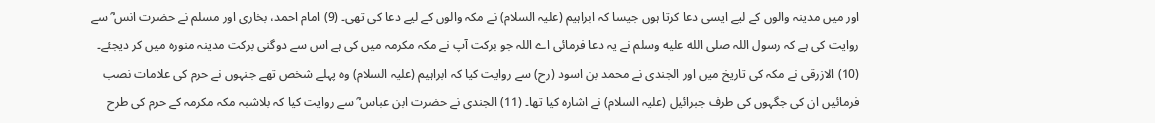اور میں مدینہ والوں کے لیے ایسی دعا کرتا ہوں جیسا کہ ابراہیم (علیہ السلام) نے مکہ والوں کے لیے دعا کی تھی۔ (9) امام احمد، بخاری اور مسلم نے حضرت انس ؓ سے روایت کی ہے کہ رسول اللہ صلى الله عليه وسلم نے یہ دعا فرمائی اے اللہ جو برکت آپ نے مکہ مکرمہ میں کی ہے اس سے دوگنی برکت مدینہ منورہ میں کر دیجئے۔ (10) الازرقی نے مکہ کی تاریخ میں اور الجندی نے محمد بن اسود (رح) سے روایت کیا کہ ابراہیم (علیہ السلام) وہ پہلے شخص تھے جنہوں نے حرم کی علامات نصب فرمائیں ان کی جگہوں کی طرف جبرائیل (علیہ السلام) نے اشارہ کیا تھا۔ (11) الجندی نے حضرت ابن عباس ؓ سے روایت کیا کہ بلاشبہ مکہ مکرمہ کے حرم کی طرح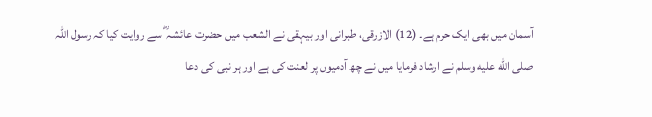آسمان میں بھی ایک حرم ہے۔ (12) الازرقی، طبرانی اور بیہقی نے الشعب میں حضرت عائشہ ؓ سے روایت کیا کہ رسول اللہ صلى الله عليه وسلم نے ارشاد فرمایا میں نے چھ آدمیوں پر لعنت کی ہے اور ہر نبی کی دعا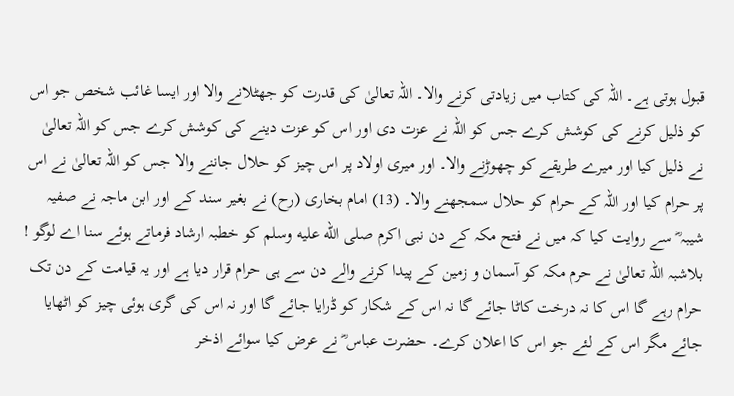قبول ہوتی ہے۔ اللہ کی کتاب میں زیادتی کرنے والا۔ اللہ تعالیٰ کی قدرت کو جھٹلانے والا اور ایسا غائب شخص جو اس کو ذلیل کرنے کی کوشش کرے جس کو اللہ نے عزت دی اور اس کو عزت دینے کی کوشش کرے جس کو اللہ تعالیٰ نے ذلیل کیا اور میرے طریقے کو چھوڑنے والا۔ اور میری اولاد پر اس چیز کو حلال جاننے والا جس کو اللہ تعالیٰ نے اس پر حرام کیا اور اللہ کے حرام کو حلال سمجھنے والا۔ (13) امام بخاری (رح) نے بغیر سند کے اور ابن ماجہ نے صفیہ شیبہ ؓ سے روایت کیا کہ میں نے فتح مکہ کے دن نبی اکرم صلى الله عليه وسلم کو خطبہ ارشاد فرماتے ہوئے سنا اے لوگو ! بلاشبہ اللہ تعالیٰ نے حرم مکہ کو آسمان و زمین کے پیدا کرنے والے دن سے ہی حرام قرار دیا ہے اور یہ قیامت کے دن تک حرام رہے گا اس کا نہ درخت کاٹا جائے گا نہ اس کے شکار کو ڈرایا جائے گا اور نہ اس کی گری ہوئی چیز کو اٹھایا جائے مگر اس کے لئے جو اس کا اعلان کرے۔ حضرت عباس ؓ نے عرض کیا سوائے اذخر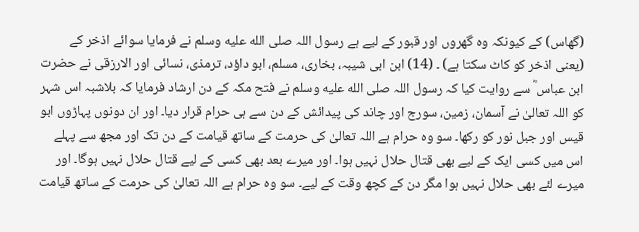(گھاس) کے کیونکہ وہ گھروں اور قبور کے لیے ہے رسول اللہ صلى الله عليه وسلم نے فرمایا سوائے اذخر کے (یعنی اذخر کو کاٹ سکتا ہے) ۔ (14) ابن ابی شیبہ، بخاری، مسلم، ابو داؤد، ترمذی، نسائی اور الارزقی نے حضرت ابن عباس ؓ سے روایت کیا کہ رسول اللہ صلى الله عليه وسلم نے فتح مکہ کے دن ارشاد فرمایا کہ بلاشبہ اس شہر کو اللہ تعالیٰ نے آسمان، زمین، سورج اور چاند کی پیدائش کے دن سے ہی حرام قرار دیا۔ اور ان دونوں پہاڑوں ابو قیس اور جبل نور کو رکھا۔ سو وہ حرام ہے اللہ تعالیٰ کی حرمت کے ساتھ قیامت کے دن تک اور مجھ سے پہلے اس میں کسی ایک کے لیے بھی قتال حلال نہیں ہوا۔ اور میرے بعد بھی کسی کے لیے قتال حلال نہیں ہوگا۔ اور میرے لئے بھی حلال نہیں ہوا مگر دن کے کچھ وقت کے لیے۔ سو وہ حرام ہے اللہ تعالیٰ کی حرمت کے ساتھ قیامت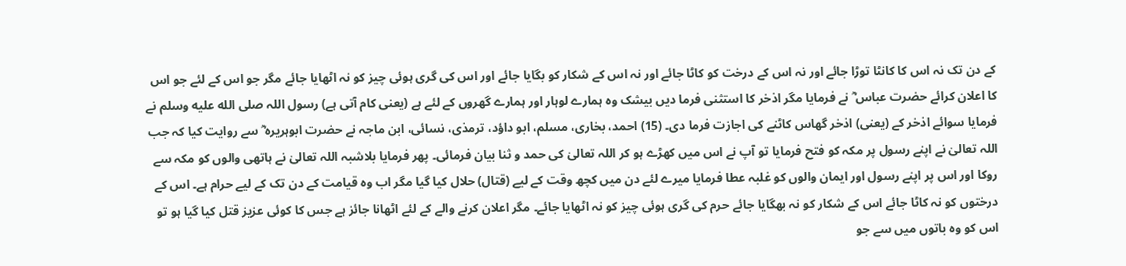کے دن تک نہ اس کا کانٹا توڑا جائے اور نہ اس کے درخت کو کاٹا جائے اور نہ اس کے شکار کو بگایا جائے اور اس کی گری ہوئی چیز کو نہ اٹھایا جائے مگر جو اس کے لئے جو اس کا اعلان کرائے حضرت عباس ؓ نے فرمایا مگر اذخر کا استثنی فرما دیں بیشک وہ ہمارے لوہار اور ہمارے گھروں کے لئے ہے (یعنی کام آتی ہے) رسول اللہ صلى الله عليه وسلم نے فرمایا سوائے اذخر کے (یعنی) اذخر گھاس کاٹنے کی اجازت فرما دی۔ (15) احمد، بخاری، مسلم، ابو داؤد، ترمذی، نسائی، ابن ماجہ نے حضرت ابوہریرہ ؓ سے روایت کیا کہ جب اللہ تعالیٰ نے اپنے رسول پر مکہ کو فتح فرمایا تو آپ نے اس میں کھڑے ہو کر اللہ تعالیٰ کی حمد و ثنا بیان فرمائی۔ پھر فرمایا بلاشبہ اللہ تعالیٰ نے ہاتھی والوں کو مکہ سے روکا اور اس پر اپنے رسول اور ایمان والوں کو غلبہ عطا فرمایا میرے لئے دن میں کچھ وقت کے لیے (قتال) حلال کیا گیا مگر اب وہ قیامت کے دن تک کے لیے حرام ہے۔ اس کے درختوں کو نہ کاٹا جائے اس کے شکار کو نہ بھگایا جائے حرم کی گری ہوئی چیز کو نہ اٹھایا جائے۔ مگر اعلان کرنے والے کے لئے اٹھانا جائز ہے جس کا کوئی عزیز قتل کیا گیا ہو تو اس کو وہ باتوں میں سے جو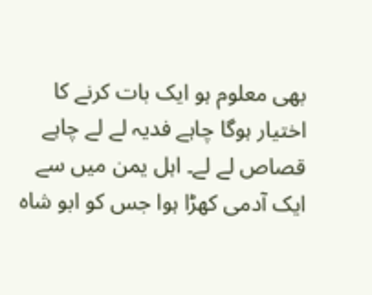بھی معلوم ہو ایک بات کرنے کا اختیار ہوگا چاہے فدیہ لے لے چاہے قصاص لے لے۔ اہل یمن میں سے ایک آدمی کھڑا ہوا جس کو ابو شاہ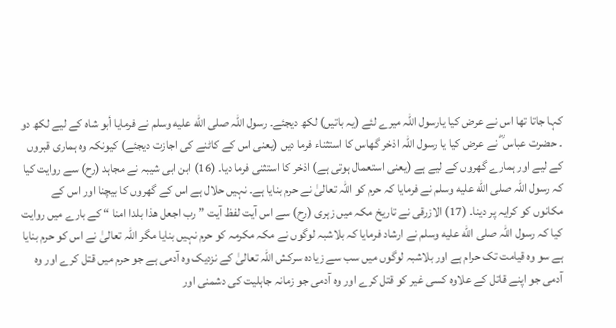کہا جاتا تھا اس نے عرض کیا یارسول اللہ میرے لئے (یہ باتیں) لکھ دیجئے۔ رسول اللہ صلى الله عليه وسلم نے فرمایا أبو شاہ کے لیے لکھ دو ۔ حضرت عباس ؓ نے عرض کیا یا رسول اللہ اذخر گھاس کا استثناء فرما دیں (یعنی اس کے کاٹنے کی اجازت دیجئے) کیونکہ وہ ہماری قبروں کے لیے اور ہمارے گھروں کے لیے ہے (یعنی استعمال ہوتی ہے) اذخر کا استثنی فرما دیا۔ (16) ابن ابی شیبہ نے مجاہد (رح) سے روایت کیا کہ رسول اللہ صلى الله عليه وسلم نے فرمایا کہ حرم کو اللہ تعالیٰ نے حرم بنایا ہے۔ نہیں حلال ہے اس کے گھروں کا بیچنا اور اس کے مکانوں کو کرایہ پر دینا۔ (17) الازرقی نے تاریخ مکہ میں زہری (رح) سے اس آیت لفظ آیت ” رب اجعل ھذا بلدا امنا “ کے بارے میں روایت کیا کہ رسول اللہ صلى الله عليه وسلم نے ارشاد فرمایا کہ بلاشبہ لوگوں نے مکہ مکرمہ کو حرم نہیں بنایا مگر اللہ تعالیٰ نے اس کو حرم بنایا ہے سو وہ قیامت تک حرام ہے اور بلاشبہ لوگوں میں سب سے زیادہ سرکش اللہ تعالیٰ کے نزدیک وہ آدمی ہے جو حرم میں قتل کرے اور وہ آدمی جو اپنے قاتل کے علاوہ کسی غیر کو قتل کرے اور وہ آدمی جو زمانہ جاہلیت کی دشمنی اور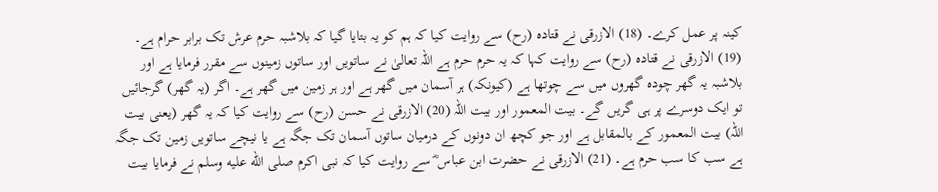کینہ پر عمل کرے۔ (18) الازرقی نے قتادہ (رح) سے روایت کیا کہ ہم کو یہ بتایا گیا کہ بلاشبہ حرم عرش تک برابر حرام ہے۔ (19) الازرقی نے قتادہ (رح) سے روایت کہا کہ یہ حرم حرم ہے اللہ تعالیٰ نے ساتویں اور ساتوں زمینوں سے مقرر فرمایا ہے اور بلاشبہ یہ گھر چودہ گھروں میں سے چوتھا ہے (کیونکہ) ہر آسمان میں گھر ہے اور ہر زمین میں گھر ہے۔ اگر (یہ گھر) گرجائیں تو ایک دوسرے پر ہی گریں گے۔ بیت المعمور اور بیت اللہ (20) الازرقی نے حسن (رح) سے روایت کیا کہ یہ گھر (یعنی بیت اللہ) بیت المعمور کے بالمقابل ہے اور جو کچھ ان دونوں کے درمیان ساتوں آسمان تک جگہ ہے یا نیچے ساتویں زمین تک جگہ ہے سب کا سب حرم ہے۔ (21) الازرقی نے حضرت ابن عباس ؓ سے روایت کیا کہ نبی اکرم صلى الله عليه وسلم نے فرمایا بیت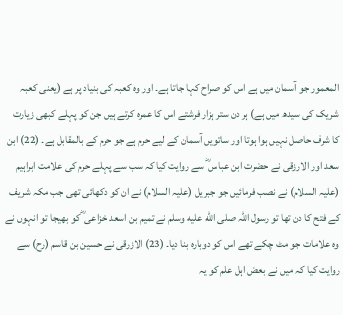المعمور جو آسمان میں ہے اس کو صراح کہا جاتا ہے۔ اور وہ کعبہ کی بنیاد پر ہے (یعنی کعبہ شریک کی سیدھ میں ہے) ہر دن ستر ہزار فرشتے اس کا عمرہ کرتے ہیں جن کو پہلے کبھی زیارت کا شرف حاصل نہیں ہوا ہوتا اور ساتویں آسمان کے لیے حرم ہے جو حرم کے بالمقابل ہے۔ (22) ابن سعد اور الارزقی نے حضرت ابن عباس ؓ سے روایت کیا کہ سب سے پہلے حرم کی علامت ابراہیم (علیہ السلام) نے نصب فرمائیں جو جبریل (علیہ السلام) نے ان کو دکھائی تھی جب مکہ شریف کے فتح کا دن تھا تو رسول اللہ صلى الله عليه وسلم نے تمیم بن اسعد خزاعی ؓ کو بھیجا تو انہوں نے وہ علامات جو مٹ چکے تھے اس کو دوبارہ بنا دیا۔ (23) الازرقی نے حسین بن قاسم (رح) سے روایت کیا کہ میں نے بعض اہل علم کو یہ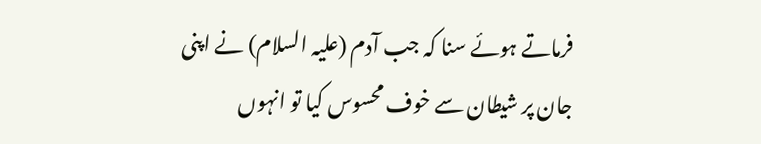فرماتے ہوئے سنا کہ جب آدم (علیہ السلام) نے اپنی جان پر شیطان سے خوف محسوس کیا تو انہوں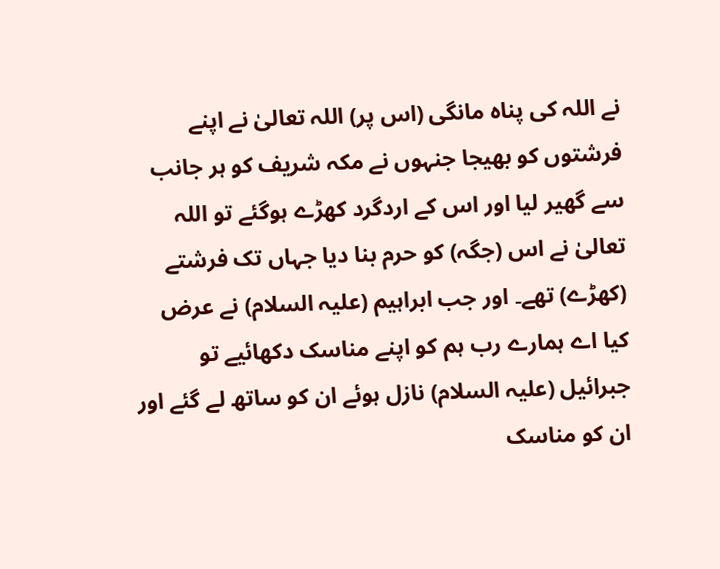نے اللہ کی پناہ مانگی (اس پر) اللہ تعالیٰ نے اپنے فرشتوں کو بھیجا جنہوں نے مکہ شریف کو ہر جانب سے گھیر لیا اور اس کے اردگرد کھڑے ہوگئے تو اللہ تعالیٰ نے اس (جگہ) کو حرم بنا دیا جہاں تک فرشتے (کھڑے) تھے۔ اور جب ابراہیم (علیہ السلام) نے عرض کیا اے ہمارے رب ہم کو اپنے مناسک دکھائیے تو جبرائیل (علیہ السلام) نازل ہوئے ان کو ساتھ لے گئے اور ان کو مناسک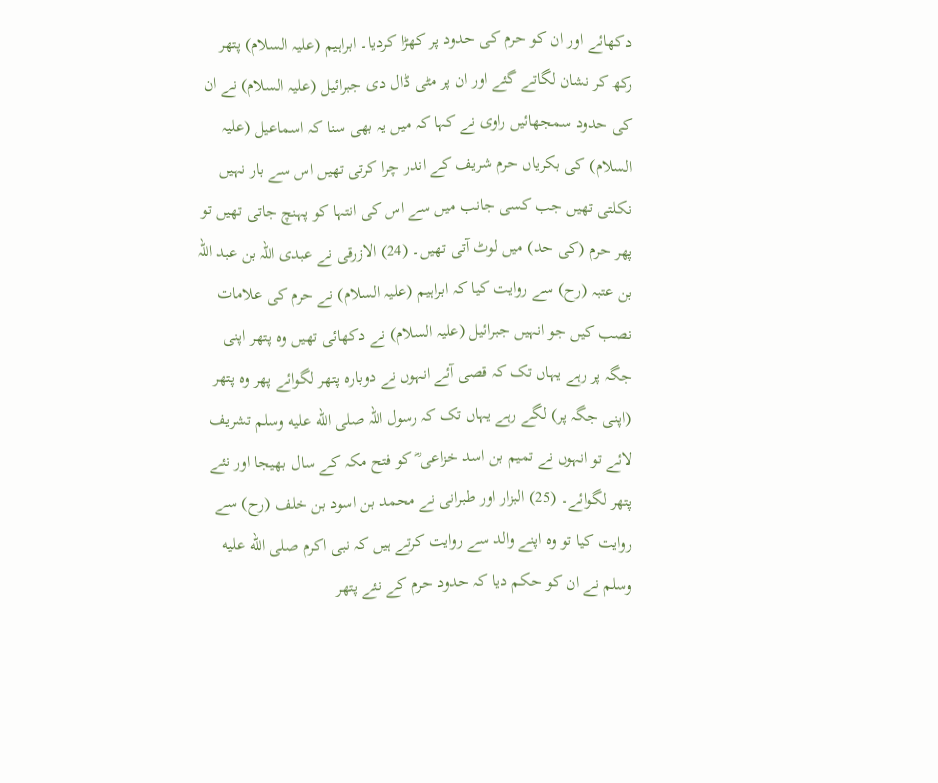دکھائے اور ان کو حرم کی حدود پر کھڑا کردیا۔ ابراہیم (علیہ السلام) پتھر رکھ کر نشان لگاتے گئے اور ان پر مٹی ڈال دی جبرائیل (علیہ السلام) نے ان کی حدود سمجھائیں راوی نے کہا کہ میں یہ بھی سنا کہ اسماعیل (علیہ السلام) کی بکریاں حرم شریف کے اندر چرا کرتی تھیں اس سے بار نہیں نکلتی تھیں جب کسی جانب میں سے اس کی انتہا کو پہنچ جاتی تھیں تو پھر حرم (کی حد) میں لوٹ آتی تھیں۔ (24) الازرقی نے عبدی اللہ بن عبد اللہ بن عتبہ (رح) سے روایت کیا کہ ابراہیم (علیہ السلام) نے حرم کی علامات نصب کیں جو انہیں جبرائیل (علیہ السلام) نے دکھائی تھیں وہ پتھر اپنی جگہ پر رہے یہاں تک کہ قصی آئے انہوں نے دوبارہ پتھر لگوائے پھر وہ پتھر (اپنی جگہ پر) لگے رہے یہاں تک کہ رسول اللہ صلى الله عليه وسلم تشریف لائے تو انہوں نے تمیم بن اسد خزاعی ؓ کو فتح مکہ کے سال بھیجا اور نئے پتھر لگوائے۔ (25) البزار اور طبرانی نے محمد بن اسود بن خلف (رح) سے روایت کیا تو وہ اپنے والد سے روایت کرتے ہیں کہ نبی اکرم صلى الله عليه وسلم نے ان کو حکم دیا کہ حدود حرم کے نئے پتھر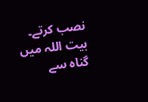نصب کرتے۔ بیت اللہ میں گناہ سے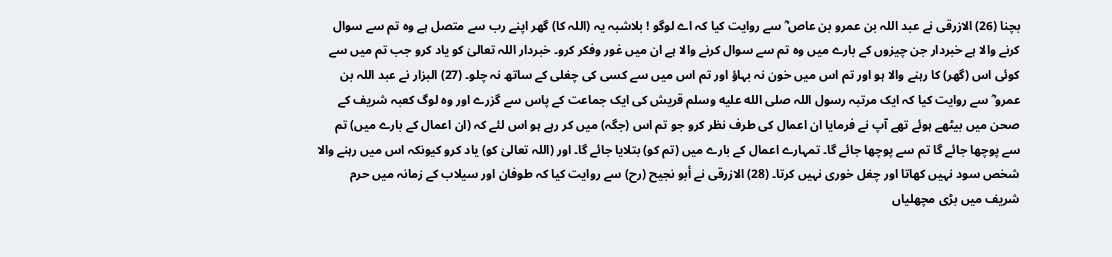بچنا (26) الازرقی نے عبد اللہ بن عمرو بن عاص ؓ سے روایت کیا کہ اے لوگو ! بلاشبہ یہ (اللہ کا) گھر اپنے رب سے متصل ہے وہ تم سے سوال کرنے والا ہے خبردار جن چیزوں کے بارے میں وہ تم سے سوال کرنے والا ہے ان میں غور وفکر کرو۔ خبردار اللہ تعالیٰ کو یاد کرو جب تم میں سے کوئی اس (گھر) کا رہنے والا ہو اور تم اس میں خون نہ بہاؤ اور تم اس میں سے کسی کی چغلی کے ساتھ نہ چلو۔ (27) البزار نے عبد اللہ بن عمرو ؓ سے روایت کیا کہ ایک مرتبہ رسول اللہ صلى الله عليه وسلم قریش کی ایک جماعت کے پاس سے گزرے اور وہ لوگ کعبہ شریف کے صحن میں بیٹھے ہوئے تھے آپ نے فرمایا ان اعمال کی طرف نظر کرو جو تم اس (جگہ) میں کر رہے ہو اس لئے کہ (ان اعمال کے بارے میں) تم سے پوچھا جائے گا تم سے پوچھا جائے گا۔ تمہارے اعمال کے بارے میں (تم کو) بتلایا جائے گا۔ اور (اللہ تعالیٰ کو) یاد کرو کیونکہ اس میں رہنے والا شخص سود نہیں کھاتا اور چغل خوری نہیں کرتا۔ (28) الازرقی نے أبو نجیح (رح) سے روایت کیا کہ طوفان اور سیلاب کے زمانہ میں حرم شریف میں بڑی مچھلیاں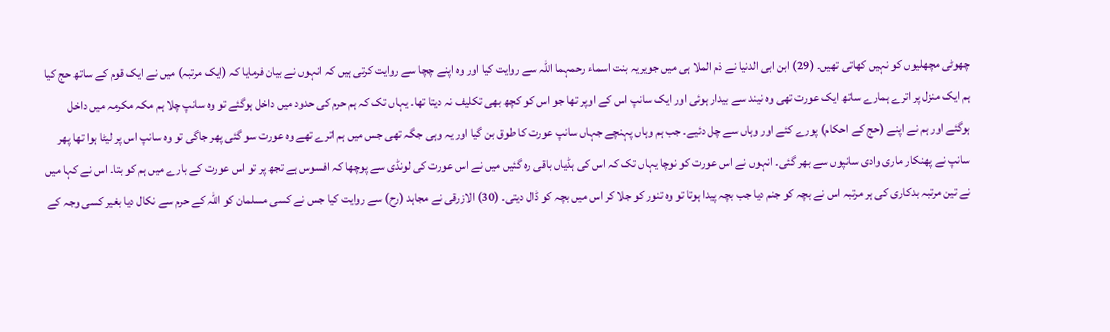چھوٹی مچھلیوں کو نہیں کھاتی تھیں۔ (29) ابن ابی الدنیا نے ذم الملا ہی میں جویریہ بنت اسماء رحمہما اللہ سے روایت کیا اور وہ اپنے چچا سے روایت کرتی ہیں کہ انہوں نے بیان فرمایا کہ (ایک مرتبہ) میں نے ایک قوم کے ساتھ حج کیا ہم ایک منزل پر اترے ہمارے ساتھ ایک عورت تھی وہ نیند سے بیدار ہوئی اور ایک سانپ اس کے اوپر تھا جو اس کو کچھ بھی تکلیف نہ دیتا تھا۔ یہاں تک کہ ہم حرم کی حدود میں داخل ہوگئے تو وہ سانپ چلا ہم مکہ مکرمہ میں داخل ہوگئے اور ہم نے اپنے (حج کے احکام) پورے کئے اور وہاں سے چل دئیے۔ جب ہم وہاں پہنچے جہاں سانپ عورت کا طوق بن گیا اور یہ وہی جگہ تھی جس میں ہم اترے تھے وہ عورت سو گئی پھر جاگی تو وہ سانپ اس پر لیٹا ہوا تھا پھر سانپ نے پھنکار ماری وادی سانپوں سے بھر گئی۔ انہوں نے اس عورت کو نوچا یہاں تک کہ اس کی ہڈیاں باقی رہ گئیں میں نے اس عورت کی لونڈی سے پوچھا کہ افسوس ہے تجھ پر تو اس عورت کے بارے میں ہم کو بتا۔ اس نے کہا میں نے تین مرتبہ بدکاری کی ہر مرتبہ اس نے بچہ کو جنم دیا جب بچہ پیدا ہوتا تو وہ تنور کو جلا کر اس میں بچہ کو ڈال دیتی۔ (30) الازرقی نے مجاہد (رح) سے روایت کیا جس نے کسی مسلمان کو اللہ کے حرم سے نکال دیا بغیر کسی وجہ کے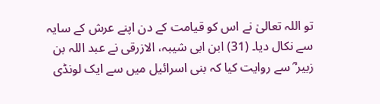تو اللہ تعالیٰ نے اس کو قیامت کے دن اپنے عرش کے سایہ سے نکال دیا۔ (31) ابن ابی شیبہ، الازرقی نے عبد اللہ بن زبیر ؓ سے روایت کیا کہ بنی اسرائیل میں سے ایک لونڈی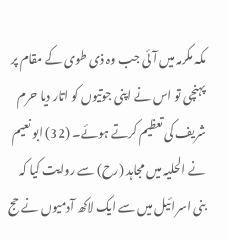مکہ مکرمہ میں آئی جب وہ ذی طوی کے مقام پر پہنچی تو اس نے اپنی جوتیوں کو اتار دیا حرم شریف کی تعظیم کرتے ہوئے۔ (32) ابو نعیم نے الحلیہ میں مجاہد (رح) سے روایت کیا کہ بنی اسرائیل میں سے ایک لاکھ آدمیوں نے حج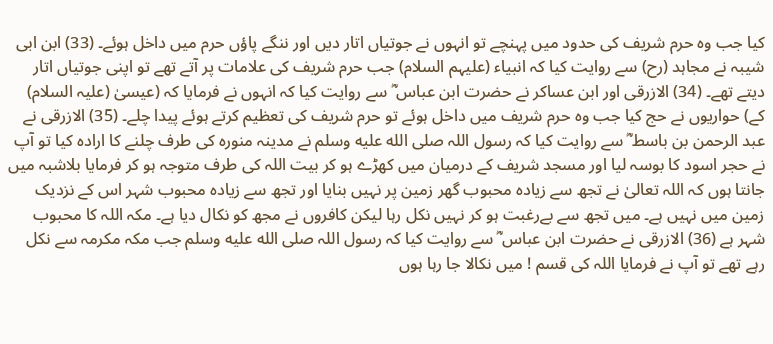کیا جب وہ حرم شریف کی حدود میں پہنچے تو انہوں نے جوتیاں اتار دیں اور ننگے پاؤں حرم میں داخل ہوئے۔ (33) ابن ابی شیبہ نے مجاہد (رح) سے روایت کیا کہ انبیاء (علیہم السلام) جب حرم شریف کی علامات پر آتے تھے تو اپنی جوتیاں اتار دیتے تھے۔ (34) الازرقی اور ابن عساکر نے حضرت ابن عباس ؓ سے روایت کیا کہ انہوں نے فرمایا کہ (عیسیٰ (علیہ السلام) کے) حواریوں نے حج کیا جب وہ حرم شریف میں داخل ہوئے تو حرم شریف کی تعظیم کرتے ہوئے پیدا چلے۔ (35) الازرقی نے عبد الرحمن بن باسط ؓ سے روایت کیا کہ رسول اللہ صلى الله عليه وسلم نے مدینہ منورہ کی طرف چلنے کا ارادہ کیا تو آپ نے حجر اسود کا بوسہ لیا اور مسجد شریف کے درمیان میں کھڑے ہو کر بیت اللہ کی طرف متوجہ ہو کر فرمایا بلاشبہ میں جانتا ہوں کہ اللہ تعالیٰ نے تجھ سے زیادہ محبوب گھر زمین پر نہیں بنایا اور تجھ سے زیادہ محبوب شہر اس کے نزدیک زمین میں نہیں ہے۔ میں تجھ سے بےرغبت ہو کر نہیں نکل رہا لیکن کافروں نے مجھ کو نکال دیا ہے۔ مکہ اللہ کا محبوب شہر ہے (36) الازرقی نے حضرت ابن عباس ؓ سے روایت کیا کہ رسول اللہ صلى الله عليه وسلم جب مکہ مکرمہ سے نکل رہے تھے تو آپ نے فرمایا اللہ کی قسم ! میں نکالا جا رہا ہوں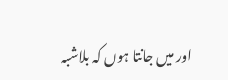اور میں جانتا ہوں کہ بلاشبہ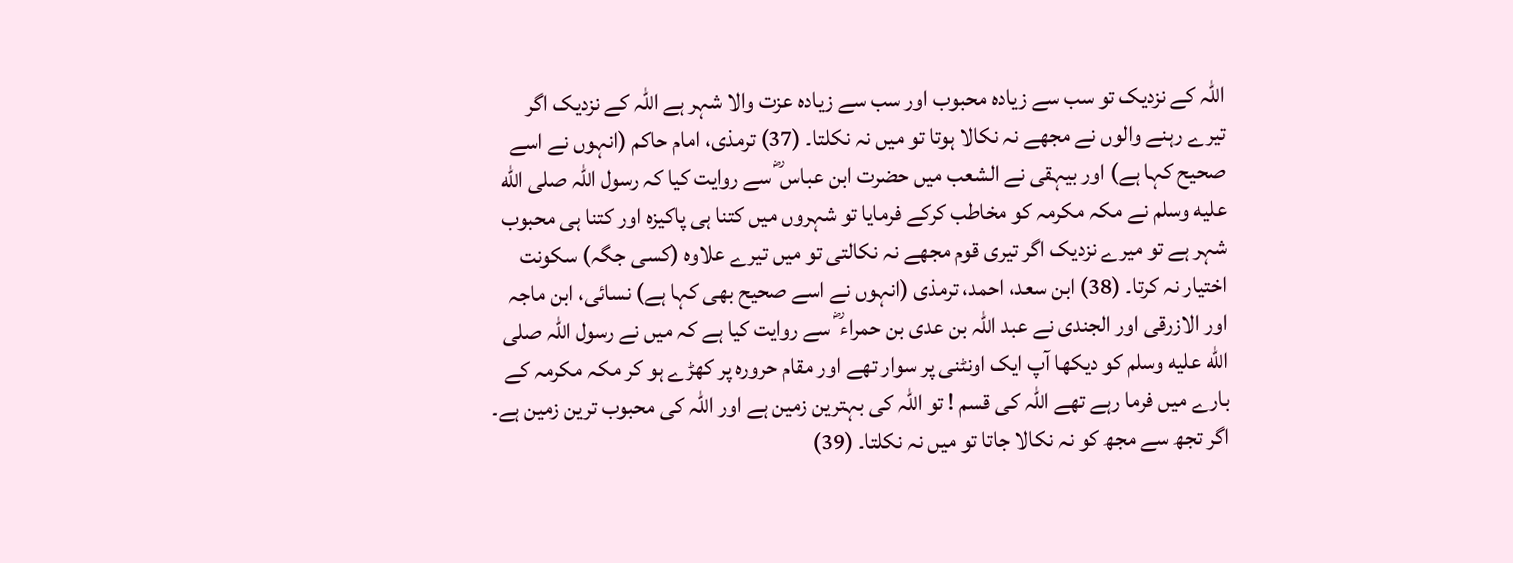اللہ کے نزدیک تو سب سے زیادہ محبوب اور سب سے زیادہ عزت والا شہر ہے اللہ کے نزدیک اگر تیرے رہنے والوں نے مجھے نہ نکالا ہوتا تو میں نہ نکلتا۔ (37) ترمذی، امام حاکم (انہوں نے اسے صحیح کہا ہے) اور بیہقی نے الشعب میں حضرت ابن عباس ؓ سے روایت کیا کہ رسول اللہ صلى الله عليه وسلم نے مکہ مکرمہ کو مخاطب کرکے فرمایا تو شہروں میں کتنا ہی پاکیزہ اور کتنا ہی محبوب شہر ہے تو میرے نزدیک اگر تیری قوم مجھے نہ نکالتی تو میں تیرے علاوہ (کسی جگہ) سکونت اختیار نہ کرتا۔ (38) ابن سعد، احمد، ترمذی (انہوں نے اسے صحیح بھی کہا ہے) نسائی، ابن ماجہ اور الازرقی اور الجندی نے عبد اللہ بن عدی بن حمراء ؓ سے روایت کیا ہے کہ میں نے رسول اللہ صلى الله عليه وسلم کو دیکھا آپ ایک اونٹنی پر سوار تھے اور مقام حرورہ پر کھڑے ہو کر مکہ مکرمہ کے بارے میں فرما رہے تھے اللہ کی قسم ! تو اللہ کی بہترین زمین ہے اور اللہ کی محبوب ترین زمین ہے۔ اگر تجھ سے مجھ کو نہ نکالا جاتا تو میں نہ نکلتا۔ (39)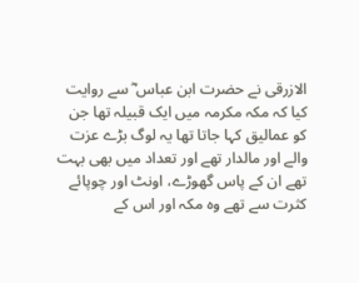الازرقی نے حضرت ابن عباس ؓ سے روایت کیا کہ مکہ مکرمہ میں ایک قبیلہ تھا جن کو عمالیق کہا جاتا تھا یہ لوگ بڑے عزت والے اور مالدار تھے اور تعداد میں بھی بہت تھے ان کے پاس گھوڑے، اونٹ اور چوپائے کثرت سے تھے وہ مکہ اور اس کے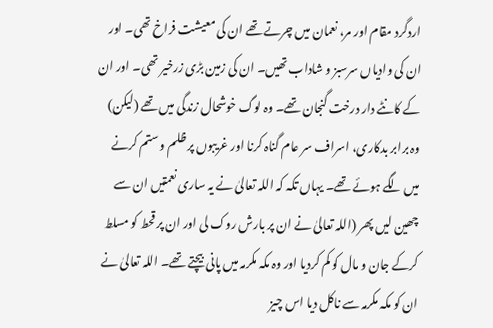اردگرد مقام اور مر، نعمان میں چرتے تھے ان کی معیشت فراخ تھی۔ اور ان کی وادیاں سرسبز و شاداب تھیں۔ ان کی زمین بڑی زرخیر تھی۔ اور ان کے کانٹے دار درخت گنجان تھے۔ وہ لوگ خوشحال زندگی میں تھے (لیکن) وہ برابر بدکاری، اسراف سر عام گناہ کرنا اور غریبوں پر ظلم و ستم کرنے میں لگے ہوئے تھے۔ یہاں تکہ کہ اللہ تعالیٰ نے یہ ساری نعمتیں ان سے چھین لیں پھر (اللہ تعالیٰ نے ان پر بارش روک لی اور ان پر قحط کو مسلط کرکے جان و مال کو کم کردیا اور وہ مکہ مکرمہ میں پانی بیچتے تھے۔ اللہ تعالیٰ نے ان کو مکہ مکرمہ سے ناکل دیا اس چیز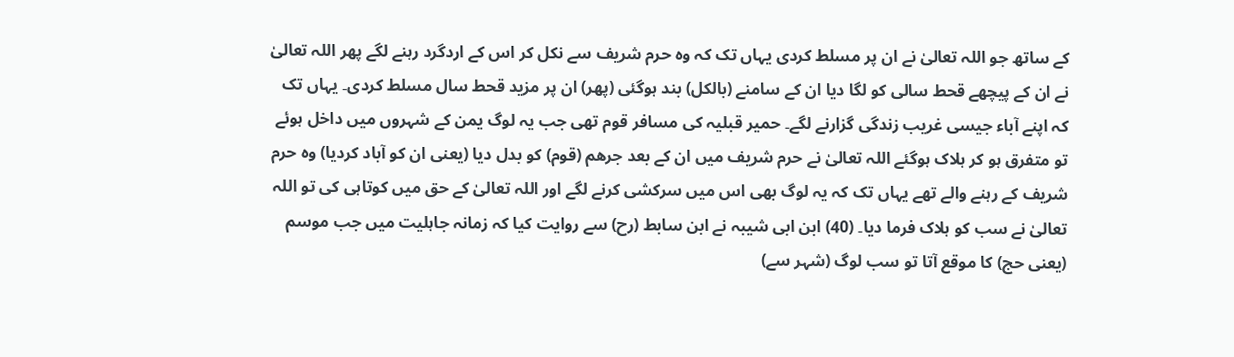کے ساتھ جو اللہ تعالیٰ نے ان پر مسلط کردی یہاں تک کہ وہ حرم شریف سے نکل کر اس کے اردگرد رہنے لگے پھر اللہ تعالیٰ نے ان کے پیچھے قحط سالی کو لگا دیا ان کے سامنے (بالکل) بند ہوگئی (پھر) ان پر مزید قحط سال مسلط کردی۔ یہاں تک کہ اپنے آباء جیسی غریب زندگی گزارنے لگے۔ حمیر قبلیہ کی مسافر قوم تھی جب یہ لوگ یمن کے شہروں میں داخل ہوئے تو متفرق ہو کر ہلاک ہوگئے اللہ تعالیٰ نے حرم شریف میں ان کے بعد جرھم (قوم) کو بدل دیا (یعنی ان کو آباد کردیا) وہ حرم شریف کے رہنے والے تھے یہاں تک کہ یہ لوگ بھی اس میں سرکشی کرنے لگے اور اللہ تعالیٰ کے حق میں کوتاہی کی تو اللہ تعالیٰ نے سب کو ہلاک فرما دیا۔ (40) ابن ابی شیبہ نے ابن سابط (رح) سے روایت کیا کہ زمانہ جاہلیت میں جب موسم (یعنی حج) کا موقع آتا تو سب لوگ (شہر سے)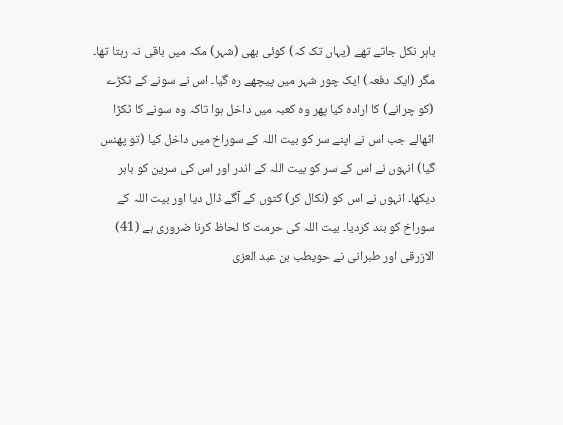باہر نکل جاتے تھے (یہاں تک کہ) کوئی بھی (شہر) مکہ میں باقی نہ رہتا تھا۔ مگر (ایک دفعہ) ایک چور شہر میں پیچھے رہ گیا۔ اس نے سونے کے ٹکڑے (کو چرانے) کا ارادہ کیا پھر وہ کعبہ میں داخل ہوا تاکہ وہ سونے کا ٹکڑا اٹھالے جب اس نے اپنے سر کو بیت اللہ کے سوراخ میں داخل کیا (تو پھنس گیا) انہوں نے اس کے سر کو بیت اللہ کے اندر اور اس کی سرین کو باہر دیکھا۔ انہوں نے اس کو (نکال کر) کتوں کے آگے ڈال دیا اور بیت اللہ کے سوراخ کو بند کردیا۔ بیت اللہ کی حرمت کا لحاظ کرنا ضروری ہے (41) الازرقی اور طبرانی نے حویطب بن عبد العزی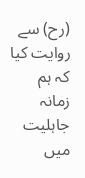(رح) سے روایت کیا کہ ہم زمانہ جاہلیت میں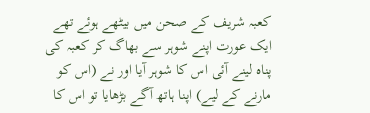کعبہ شریف کے صحن میں بیٹھے ہوئے تھے ایک عورت اپنے شوہر سے بھاگ کر کعبہ کی پناہ لینے آئی اس کا شوہر آیا اور نے (اس کو مارنے کے لیے) اپنا ہاتھ آگے بڑھایا تو اس کا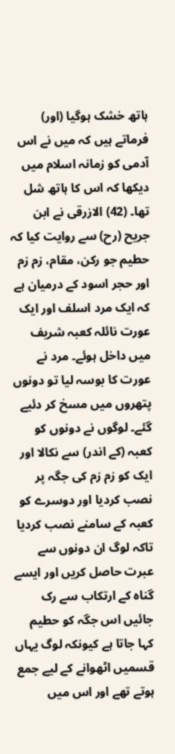ہاتھ خشک ہوگیا (اور) فرماتے ہیں کہ میں نے اس آدمی کو زمانہ اسلام میں دیکھا کہ اس کا ہاتھ شل تھا۔ (42) الازرقی نے ابن جریح (رح) سے روایت کیا کہ حطیم جو رکن، مقام، زم زم اور حجر اسود کے درمیان ہے کہ ایک مرد اسلف اور ایک عورت نائلہ کعبہ شریف میں داخل ہوئے۔ مرد نے عورت کا بوسہ لیا تو دونوں پتھروں میں مسخ کر دئیے گئے۔ لوگوں نے دونوں کو کعبہ (کے اندر) سے نکالا اور ایک کو زم زم کی جگہ پر نصب کردیا اور دوسرے کو کعبہ کے سامنے نصب کردیا تاکہ لوگ ان دونوں سے عبرت حاصل کریں اور ایسے گناہ کے ارتکاب سے رک جائیں اس جگہ کو حطیم کہا جاتا ہے کیونکہ لوگ یہاں قسمیں اٹھوانے کے لیے جمع ہوتے تھے اور اس میں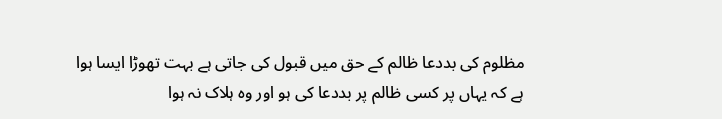مظلوم کی بددعا ظالم کے حق میں قبول کی جاتی ہے بہت تھوڑا ایسا ہوا ہے کہ یہاں پر کسی ظالم پر بددعا کی ہو اور وہ ہلاک نہ ہوا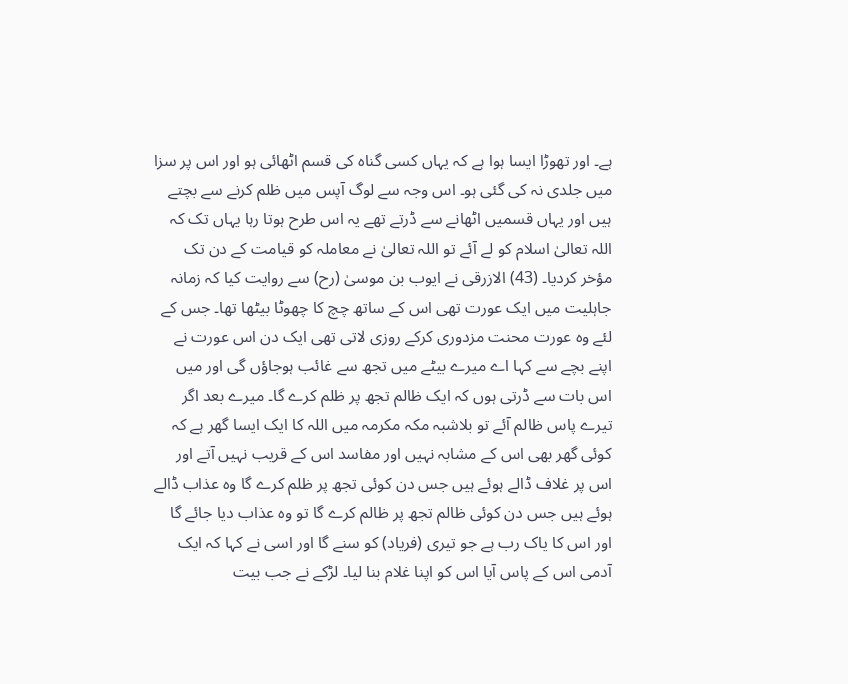ہے۔ اور تھوڑا ایسا ہوا ہے کہ یہاں کسی گناہ کی قسم اٹھائی ہو اور اس پر سزا میں جلدی نہ کی گئی ہو۔ اس وجہ سے لوگ آپس میں ظلم کرنے سے بچتے ہیں اور یہاں قسمیں اٹھانے سے ڈرتے تھے یہ اس طرح ہوتا رہا یہاں تک کہ اللہ تعالیٰ اسلام کو لے آئے تو اللہ تعالیٰ نے معاملہ کو قیامت کے دن تک مؤخر کردیا۔ (43) الازرقی نے ایوب بن موسیٰ (رح) سے روایت کیا کہ زمانہ جاہلیت میں ایک عورت تھی اس کے ساتھ چچ کا چھوٹا بیٹھا تھا۔ جس کے لئے وہ عورت محنت مزدوری کرکے روزی لاتی تھی ایک دن اس عورت نے اپنے بچے سے کہا اے میرے بیٹے میں تجھ سے غائب ہوجاؤں گی اور میں اس بات سے ڈرتی ہوں کہ ایک ظالم تجھ پر ظلم کرے گا۔ میرے بعد اگر تیرے پاس ظالم آئے تو بلاشبہ مکہ مکرمہ میں اللہ کا ایک ایسا گھر ہے کہ کوئی گھر بھی اس کے مشابہ نہیں اور مفاسد اس کے قریب نہیں آتے اور اس پر غلاف ڈالے ہوئے ہیں جس دن کوئی تجھ پر ظلم کرے گا وہ عذاب ڈالے ہوئے ہیں جس دن کوئی ظالم تجھ پر ظالم کرے گا تو وہ عذاب دیا جائے گا اور اس کا یاک رب ہے جو تیری (فریاد) کو سنے گا اور اسی نے کہا کہ ایک آدمی اس کے پاس آیا اس کو اپنا غلام بنا لیا۔ لڑکے نے جب بیت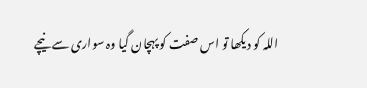اللہ کو دیکھا تو اس صفت کو پہچان گیا وہ سواری سے نیچے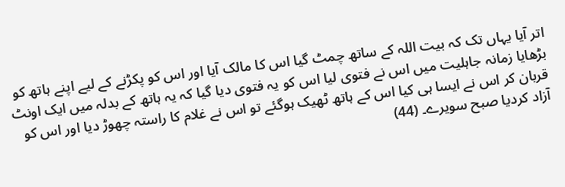اتر آیا یہاں تک کہ بیت اللہ کے ساتھ چمٹ گیا اس کا مالک آیا اور اس کو پکڑنے کے لیے اپنے ہاتھ کو بڑھایا زمانہ جاہلیت میں اس نے فتوی لیا اس کو یہ فتوی دیا گیا کہ یہ ہاتھ کے بدلہ میں ایک اونٹ قربان کر اس نے ایسا ہی کیا اس کے ہاتھ ٹھیک ہوگئے تو اس نے غلام کا راستہ چھوڑ دیا اور اس کو آزاد کردیا صبح سویرے۔ (44)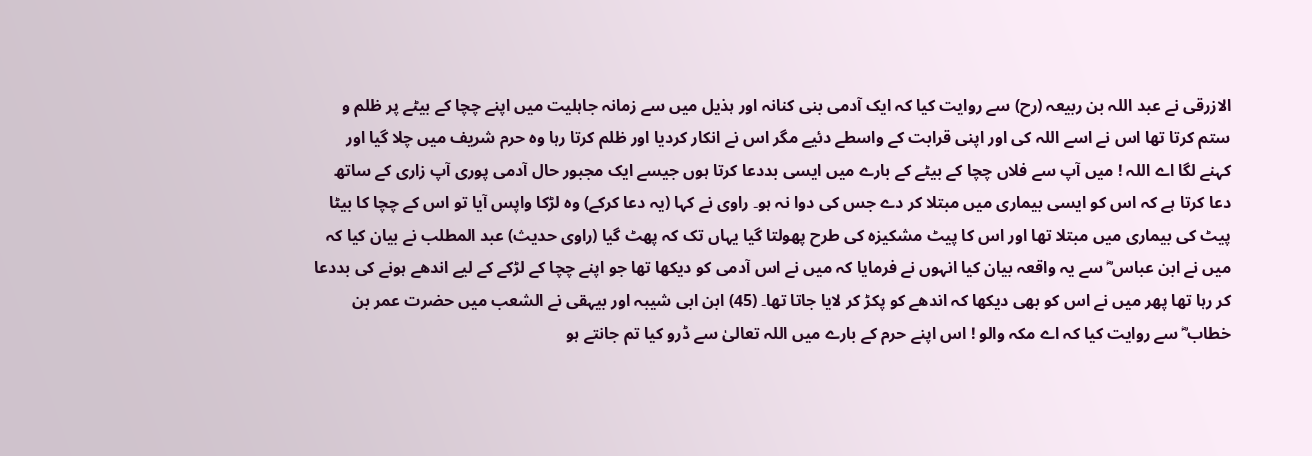الازرقی نے عبد اللہ بن ربیعہ (رح) سے روایت کیا کہ ایک آدمی بنی کنانہ اور ہذیل میں سے زمانہ جاہلیت میں اپنے چچا کے بیٹے پر ظلم و ستم کرتا تھا اس نے اسے اللہ کی اور اپنی قرابت کے واسطے دئیے مگر اس نے انکار کردیا اور ظلم کرتا رہا وہ حرم شریف میں چلا گیا اور کہنے لگا اے اللہ ! میں آپ سے فلاں چچا کے بیٹے کے بارے میں ایسی بددعا کرتا ہوں جیسے ایک مجبور حال آدمی پوری آپ زاری کے ساتھ دعا کرتا ہے کہ اس کو ایسی بیماری میں مبتلا کر دے جس کی دوا نہ ہو۔ راوی نے کہا (یہ دعا کرکے) وہ لڑکا واپس آیا تو اس کے چچا کا بیٹا پیٹ کی بیماری میں مبتلا تھا اور اس کا پیٹ مشکیزہ کی طرح پھولتا گیا یہاں تک کہ پھٹ گیا (راوی حدیث) عبد المطلب نے بیان کیا کہ میں نے ابن عباس ؓ سے یہ واقعہ بیان کیا انہوں نے فرمایا کہ میں نے اس آدمی کو دیکھا تھا جو اپنے چچا کے لڑکے کے لیے اندھے ہونے کی بددعا کر رہا تھا پھر میں نے اس کو بھی دیکھا کہ اندھے کو پکڑ کر لایا جاتا تھا۔ (45) ابن ابی شیبہ اور بیہقی نے الشعب میں حضرت عمر بن خطاب ؓ سے روایت کیا کہ اے مکہ والو ! اس اپنے حرم کے بارے میں اللہ تعالیٰ سے ڈرو کیا تم جانتے ہو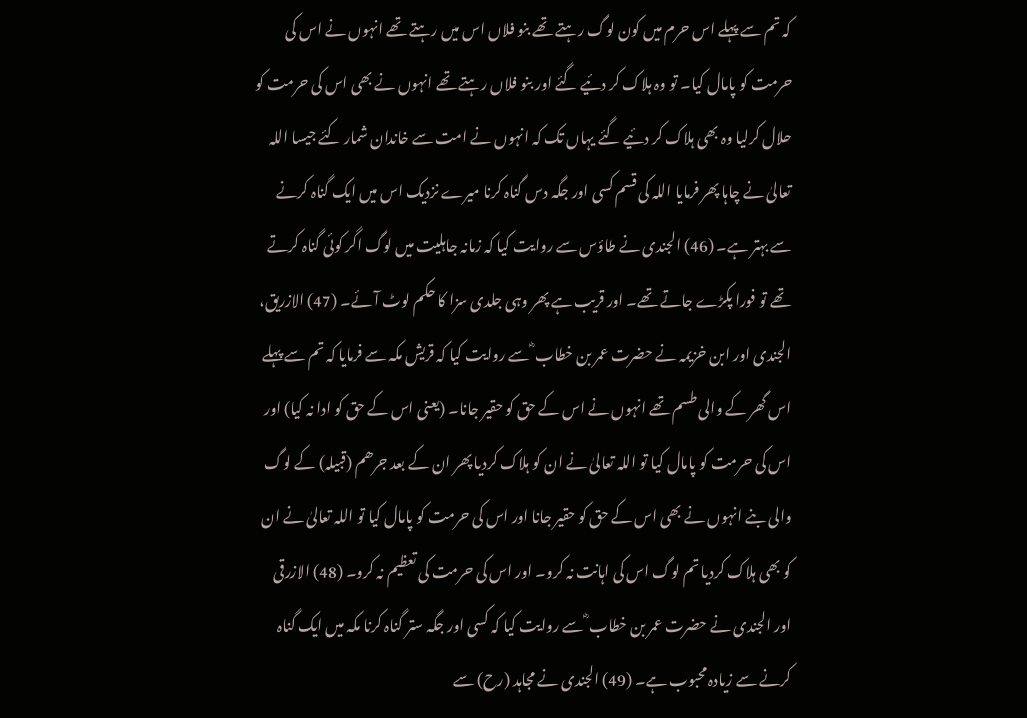کہ تم سے پہلے اس حرم میں کون لوگ رہتے تھے بنو فلاں اس میں رہتے تھے انہوں نے اس کی حرمت کو پامال کیا۔ تو وہ ہلاک کر دئیے گئے اور بنو فلاں رہتے تھے انہوں نے بھی اس کی حرمت کو حلال کرلیا وہ بھی ہلاک کر دئیے گئے یہاں تک کہ انہوں نے امت سے خاندان شمار کئے جیسا اللہ تعالیٰ نے چاہا پھر فرمایا اللہ کی قسم کسی اور جگہ دس گناہ کرنا میرے نزدیک اس میں ایک گناہ کرنے سے بہتر ہے۔ (46) الجندی نے طاؤس سے روایت کیا کہ زمانہ جاہلیت میں لوگ اگر کوئی گناہ کرتے تھے تو فورا پکڑے جاتے تھے۔ اور قریب ہے پھر وہی جلدی سزا کا حکم لوٹ آئے۔ (47) الازریق، الجندی اور ابن خزیمہ نے حضرت عمر بن خطاب ؓ سے روایت کیا کہ قریش مکہ سے فرمایا کہ تم سے پہلے اس گھر کے والی طسم تھے انہوں نے اس کے حق کو حقیر جانا۔ (یعنی اس کے حق کو ادا نہ کیا) اور اس کی حرمت کو پامال کیا تو اللہ تعالیٰ نے ان کو ہلاک کردیا پھر ان کے بعد جرھم (قبیلہ) کے لوگ والی بنے انہوں نے بھی اس کے حق کو حقیر جانا اور اس کی حرمت کو پامال کیا تو اللہ تعالیٰ نے ان کو بھی ہلاک کردیا تم لوگ اس کی اہانت نہ کرو۔ اور اس کی حرمت کی تعظیم نہ کرو۔ (48) الازرقی اور الجندی نے حضرت عمر بن خطاب ؓ سے روایت کیا کہ کسی اور جگہ ستر گناہ کرنا مکہ میں ایک گناہ کرنے سے زیادہ محبوب ہے۔ (49) الجندی نے مجاہد (رح) سے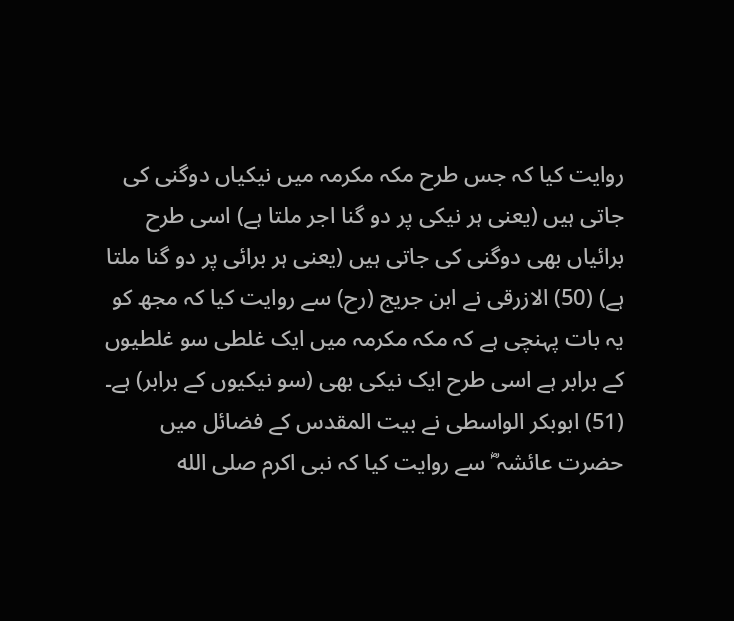روایت کیا کہ جس طرح مکہ مکرمہ میں نیکیاں دوگنی کی جاتی ہیں (یعنی ہر نیکی پر دو گنا اجر ملتا ہے) اسی طرح برائیاں بھی دوگنی کی جاتی ہیں (یعنی ہر برائی پر دو گنا ملتا ہے) (50) الازرقی نے ابن جریج (رح) سے روایت کیا کہ مجھ کو یہ بات پہنچی ہے کہ مکہ مکرمہ میں ایک غلطی سو غلطیوں کے برابر ہے اسی طرح ایک نیکی بھی (سو نیکیوں کے برابر) ہے۔ (51) ابوبکر الواسطی نے بیت المقدس کے فضائل میں حضرت عائشہ ؓ سے روایت کیا کہ نبی اکرم صلى الله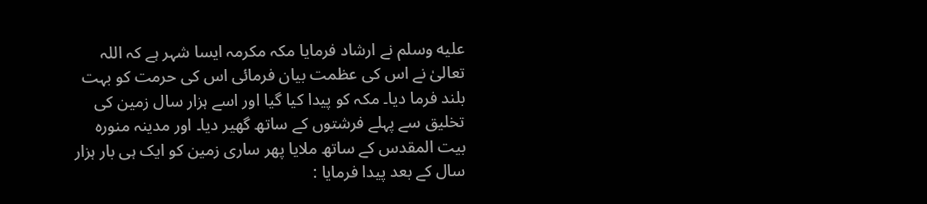عليه وسلم نے ارشاد فرمایا مکہ مکرمہ ایسا شہر ہے کہ اللہ تعالیٰ نے اس کی عظمت بیان فرمائی اس کی حرمت کو بہت بلند فرما دیا۔ مکہ کو پیدا کیا گیا اور اسے ہزار سال زمین کی تخلیق سے پہلے فرشتوں کے ساتھ گھیر دیا۔ اور مدینہ منورہ بیت المقدس کے ساتھ ملایا پھر ساری زمین کو ایک ہی بار ہزار سال کے بعد پیدا فرمایا :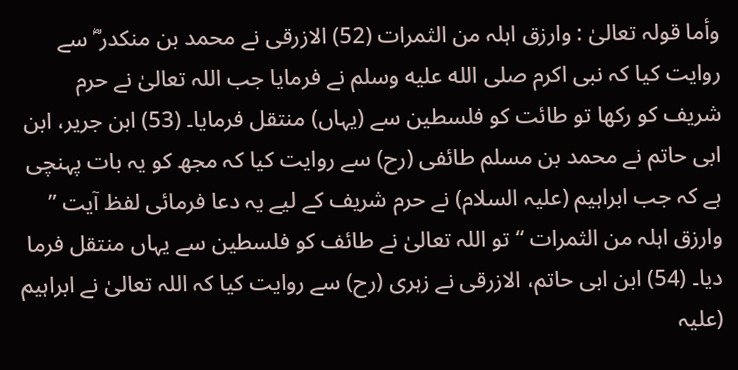وأما قولہ تعالیٰ : وارزق اہلہ من الثمرات (52) الازرقی نے محمد بن منکدر ؓ سے روایت کیا کہ نبی اکرم صلى الله عليه وسلم نے فرمایا جب اللہ تعالیٰ نے حرم شریف کو رکھا تو طائت کو فلسطین سے (یہاں) منتقل فرمایا۔ (53) ابن جریر، ابن ابی حاتم نے محمد بن مسلم طائفی (رح) سے روایت کیا کہ مجھ کو یہ بات پہنچی ہے کہ جب ابراہیم (علیہ السلام) نے حرم شریف کے لیے یہ دعا فرمائی لفظ آیت ” وارزق اہلہ من الثمرات “ تو اللہ تعالیٰ نے طائف کو فلسطین سے یہاں منتقل فرما دیا۔ (54) ابن ابی حاتم، الازرقی نے زہری (رح) سے روایت کیا کہ اللہ تعالیٰ نے ابراہیم (علیہ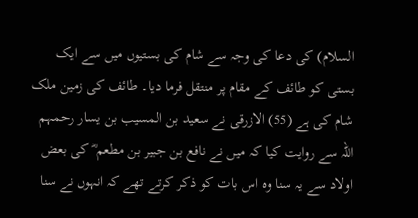السلام) کی دعا کی وجہ سے شام کی بستیوں میں سے ایک بستی کو طائف کے مقام پر منتقل فرما دیا۔ طائف کی زمین ملک شام کی ہے (55) الازرقی نے سعید بن المسیب بن یسار رحمہم اللہ سے روایت کیا کہ میں نے نافع بن جبیر بن مطعم ؓ کی بعض اولاد سے یہ سنا وہ اس بات کو ذکر کرتے تھے کہ انہوں نے سنا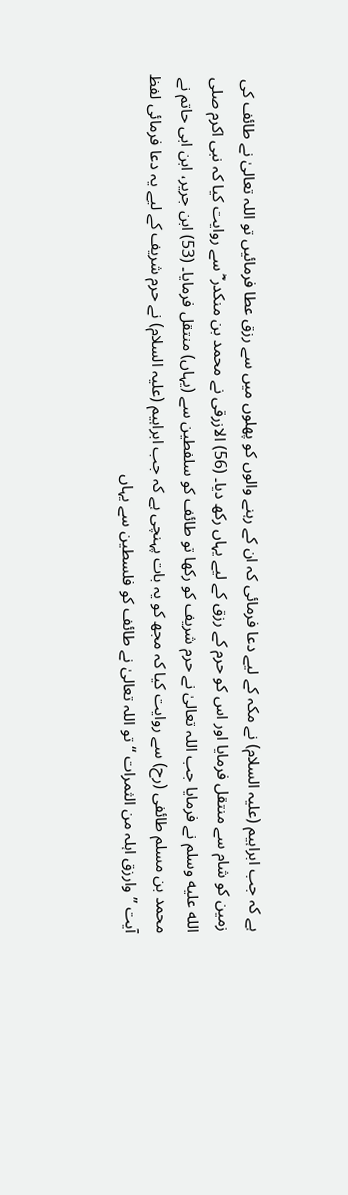ہے کہ جب ابراہیم (علیہ السلام) نے مکہ کے لیے دعا فرمائی کہ ان کے رہنے والوں کو پھلوں میں سے رزق عطا فرمائیں تو اللہ تعالیٰ نے طائف کی زمین کو شام سے منتقل فرمایا اور اس کو حرم کے رزق کے لیے یہاں رکھ دیا۔ (56) الازرقی نے محمد بن منکدر ؓ سے روایت کیا کہ نبی اکرم صلى الله عليه وسلم نے فرمایا جب اللہ تعالیٰ نے حرم شریف کو رکھا تو طائف کو سلفطین سے (یہاں) منتقل فرمایا۔ (53) ابن جریر، ابن ابی حاتم نے محمد بن مسلم طائفی (رح) سے روایت کیا کہ مجھ کو یہ بات پہنچی ہے کہ جب ابراہیم (علیہ السلام) نے حرم شریف کے لیے یہ دعا فرمائی لفظ آیت ” وارزق اہلہ من الثمرات “ تو اللہ تعالیٰ نے طائف کو فلسطین سے یہاں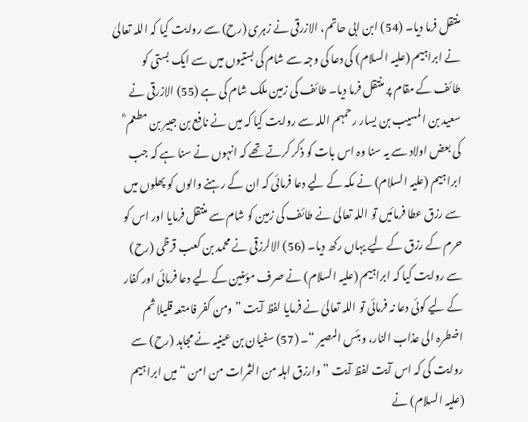منتقل فرما دیا۔ (54) ابن ابی حاتم، الازرقی نے زہری (رح) سے روایت کیا کہ اللہ تعالیٰ نے ابراہیم (علیہ السلام) کی دعا کی وجہ سے شام کی بستیوں میں سے ایک بستی کو طائف کے مقام پر منتقل فرما دیا۔ طائف کی زمین ملک شام کی ہے (55) الازرقی نے سعید بن المسیب بن یسار رحمہم اللہ سے روایت کیا کہ میں نے نافع بن جبیر بن مطعم ؓ کی بعض اولاد سے یہ سنا وہ اس بات کو ذکر کرتے تھے کہ انہوں نے سنا ہے کہ جب ابراہیم (علیہ السلام) نے مکہ کے لیے دعا فرمائی کہ ان کے رہنے والوں کو پھلوں میں سے رزق عطا فرمائیں تو اللہ تعالیٰ نے طائف کی زمین کو شام سے منتقل فرمایا اور اس کو حرم کے رزق کے لیے یہاں رکھ دیا۔ (56) الالرزقی نے محمد بن کعب قرظی (رح) سے روایت کیا کہ ابراہیم (علیہ السلام) نے صرف مؤمنین کے لیے دعا فرمائی اور کفار کے لیے کوئی دعا نہ فرمائی تو اللہ تعالیٰ نے فرمایا لفظ آیت ” ومن کفر فامتعہ قلیلا ثم اضطرہ الی عذاب النار، وبئس المصیر “۔ (57) سفیان بن عینیہ نے مجاہد (رح) سے روایت کی کہ اس آیت لفظ آیت ” وارزق اہلہ من الثمرات من امن “ میں ابراہیم (علیہ السلام) نے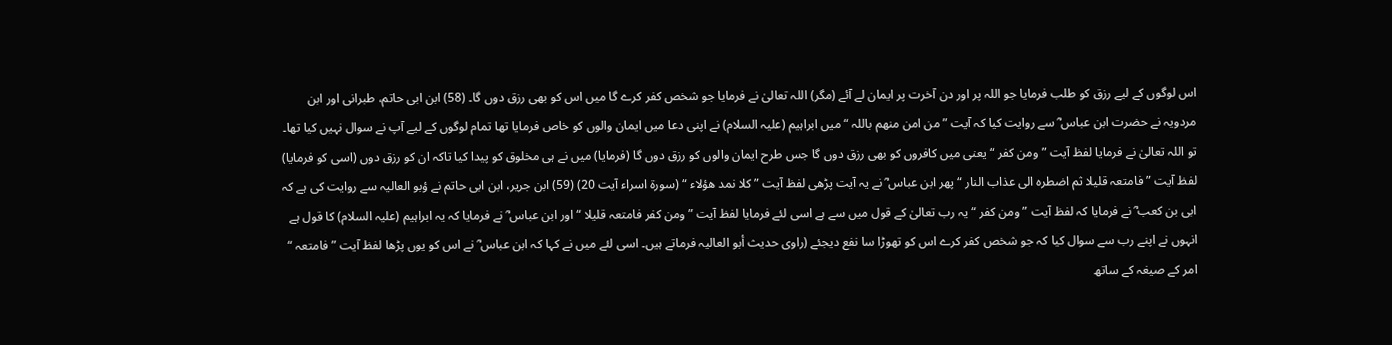اس لوگوں کے لیے رزق کو طلب فرمایا جو اللہ پر اور دن آخرت پر ایمان لے آئے (مگر) اللہ تعالیٰ نے فرمایا جو شخص کفر کرے گا میں اس کو بھی رزق دوں گا۔ (58) ابن ابی حاتم، طبرانی اور ابن مردویہ نے حضرت ابن عباس ؓ سے روایت کیا کہ آیت ” من امن منھم باللہ “ میں ابراہیم (علیہ السلام) نے اپنی دعا میں ایمان والوں کو خاص فرمایا تھا تمام لوگوں کے لیے آپ نے سوال نہیں کیا تھا۔ تو اللہ تعالیٰ نے فرمایا لفظ آیت ” ومن کفر “ یعنی میں کافروں کو بھی رزق دوں گا جس طرح ایمان والوں کو رزق دوں گا (فرمایا) میں نے ہی مخلوق کو پیدا کیا تاکہ ان کو رزق دوں (اسی کو فرمایا) لفظ آیت ” فامتعہ قلیلا ثم اضطرہ الی عذاب النار “ پھر ابن عباس ؓ نے یہ آیت پڑھی لفظ آیت ” کلا نمد ھؤلاء “ (سورۃ اسراء آیت 20) (59) ابن جریر، ابن ابی حاتم نے ؤبو العالیہ سے روایت کی ہے کہ ابی بن کعب ؓ نے فرمایا کہ لفظ آیت ” ومن کفر “ یہ رب تعالیٰ کے قول میں سے ہے اسی لئے فرمایا لفظ آیت ” ومن کفر فامتعہ قلیلا “ اور ابن عباس ؓ نے فرمایا کہ یہ ابراہیم (علیہ السلام) کا قول ہے انہوں نے اپنے رب سے سوال کیا کہ جو شخص کفر کرے اس کو تھوڑا سا نفع دیجئے (راوی حدیث أبو العالیہ فرماتے ہیں۔ اسی لئے میں نے کہا کہ ابن عباس ؓ نے اس کو یوں پڑھا لفظ آیت ” فامتعہ “ امر کے صیغہ کے ساتھ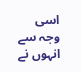اسی وجہ سے انہوں نے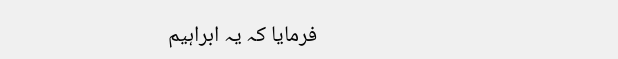فرمایا کہ یہ ابراہیم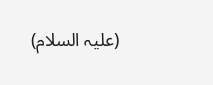(علیہ السلام)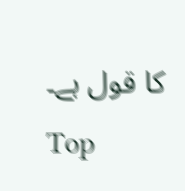کا قول ہے۔
Top